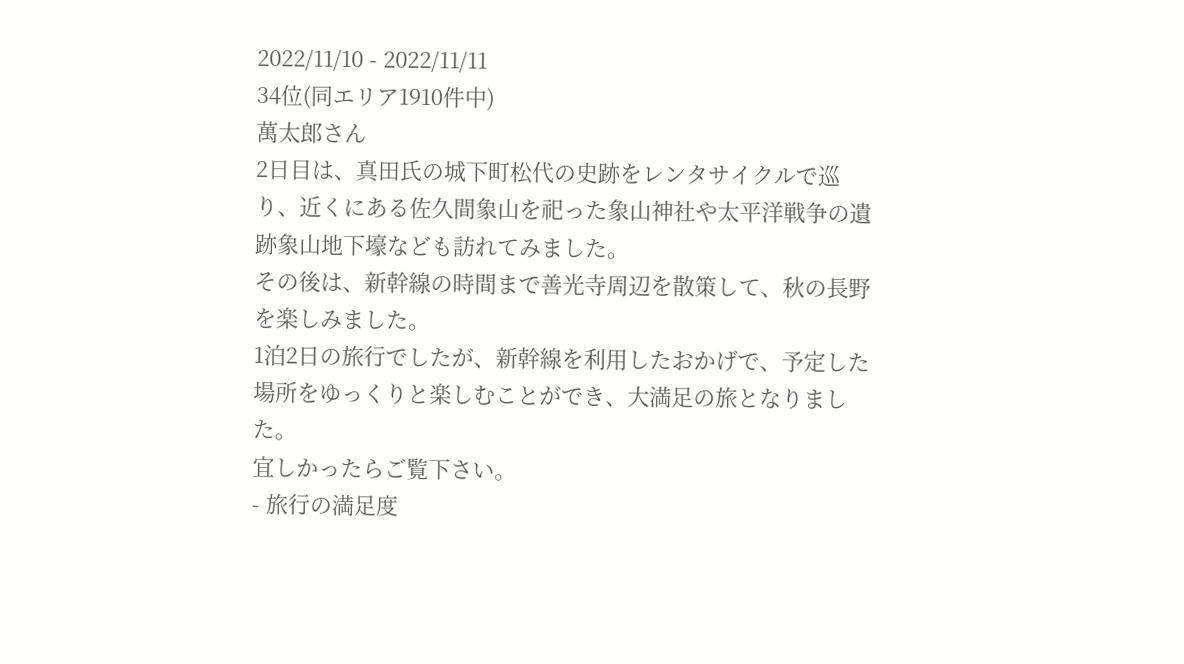2022/11/10 - 2022/11/11
34位(同エリア1910件中)
萬太郎さん
2日目は、真田氏の城下町松代の史跡をレンタサイクルで巡り、近くにある佐久間象山を祀った象山神社や太平洋戦争の遺跡象山地下壕なども訪れてみました。
その後は、新幹線の時間まで善光寺周辺を散策して、秋の長野を楽しみました。
1泊2日の旅行でしたが、新幹線を利用したおかげで、予定した場所をゆっくりと楽しむことができ、大満足の旅となりました。
宜しかったらご覧下さい。
- 旅行の満足度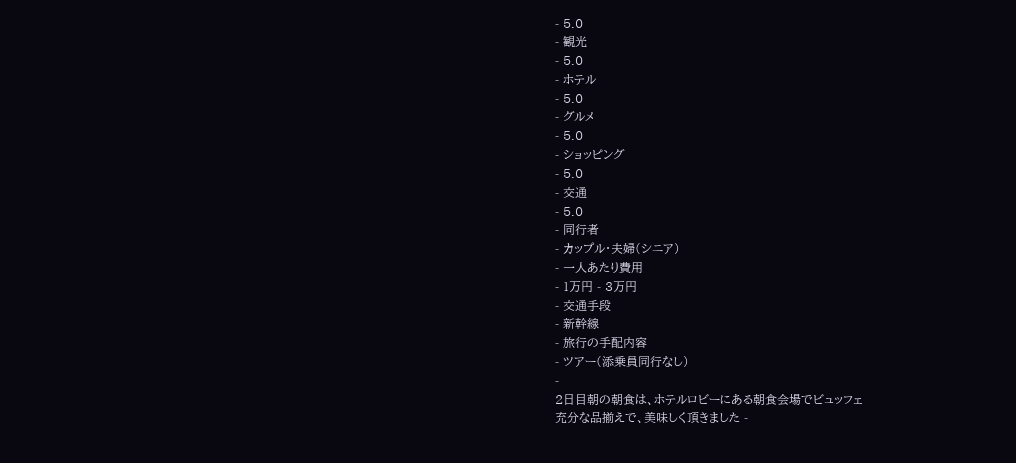- 5.0
- 観光
- 5.0
- ホテル
- 5.0
- グルメ
- 5.0
- ショッピング
- 5.0
- 交通
- 5.0
- 同行者
- カップル・夫婦(シニア)
- 一人あたり費用
- 1万円 - 3万円
- 交通手段
- 新幹線
- 旅行の手配内容
- ツアー(添乗員同行なし)
-
2日目朝の朝食は、ホテルロビーにある朝食会場でビュッフェ
充分な品揃えで、美味しく頂きました -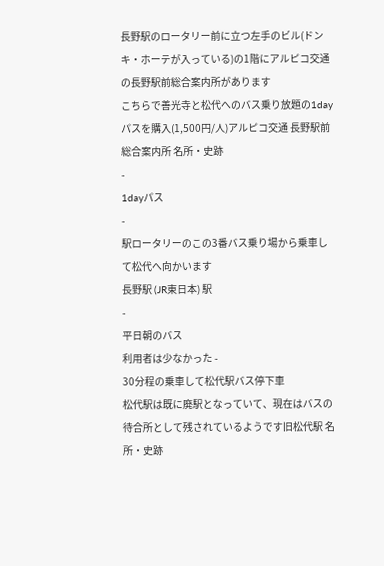長野駅のロータリー前に立つ左手のビル(ドンキ・ホーテが入っている)の1階にアルピコ交通の長野駅前総合案内所があります
こちらで善光寺と松代へのバス乗り放題の1dayパスを購入(1,500円/人)アルピコ交通 長野駅前総合案内所 名所・史跡
-
1dayパス
-
駅ロータリーのこの3番バス乗り場から乗車して松代へ向かいます
長野駅 (JR東日本) 駅
-
平日朝のバス
利用者は少なかった -
30分程の乗車して松代駅バス停下車
松代駅は既に廃駅となっていて、現在はバスの待合所として残されているようです旧松代駅 名所・史跡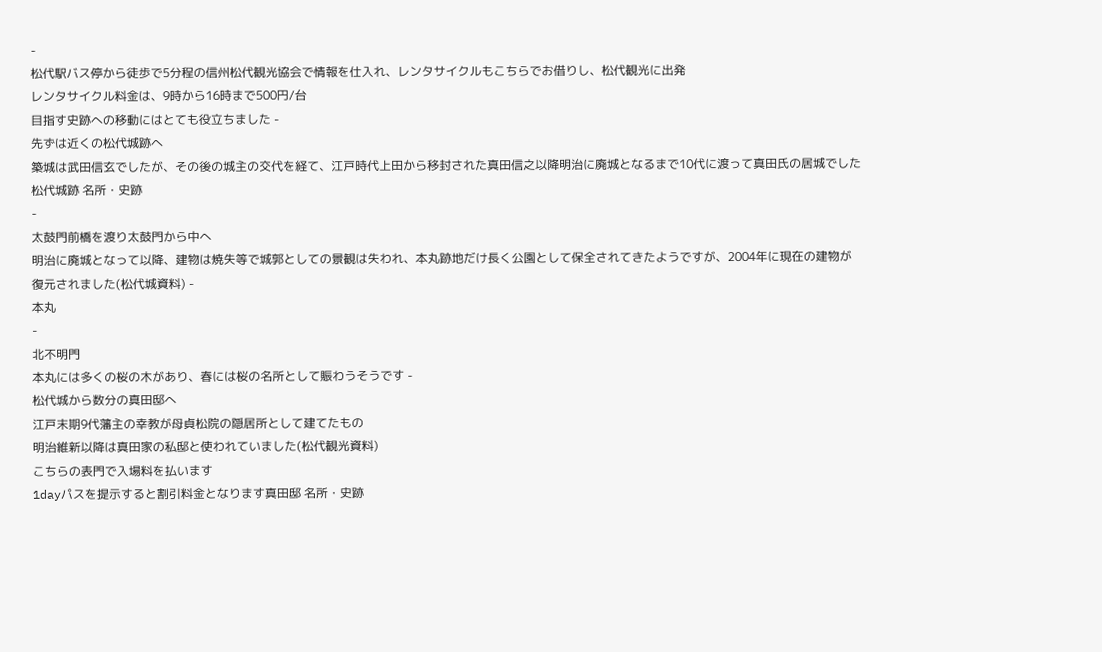-
松代駅バス停から徒歩で5分程の信州松代観光協会で情報を仕入れ、レンタサイクルもこちらでお借りし、松代観光に出発
レンタサイクル料金は、9時から16時まで500円/台
目指す史跡への移動にはとても役立ちました -
先ずは近くの松代城跡へ
築城は武田信玄でしたが、その後の城主の交代を経て、江戸時代上田から移封された真田信之以降明治に廃城となるまで10代に渡って真田氏の居城でした松代城跡 名所・史跡
-
太鼓門前橋を渡り太鼓門から中へ
明治に廃城となって以降、建物は焼失等で城郭としての景観は失われ、本丸跡地だけ長く公園として保全されてきたようですが、2004年に現在の建物が復元されました(松代城資料) -
本丸
-
北不明門
本丸には多くの桜の木があり、春には桜の名所として賑わうそうです -
松代城から数分の真田邸へ
江戸末期9代藩主の幸教が母貞松院の隠居所として建てたもの
明治維新以降は真田家の私邸と使われていました(松代観光資料)
こちらの表門で入場料を払います
1dayパスを提示すると割引料金となります真田邸 名所・史跡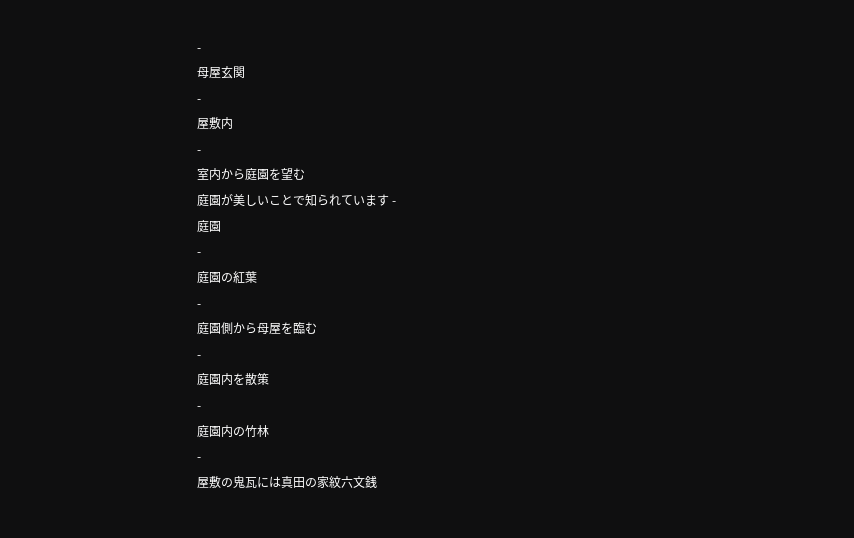-
母屋玄関
-
屋敷内
-
室内から庭園を望む
庭園が美しいことで知られています -
庭園
-
庭園の紅葉
-
庭園側から母屋を臨む
-
庭園内を散策
-
庭園内の竹林
-
屋敷の鬼瓦には真田の家紋六文銭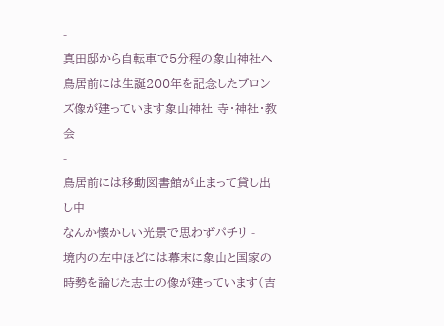-
真田邸から自転車で5分程の象山神社へ
鳥居前には生誕200年を記念したブロンズ像が建っています象山神社 寺・神社・教会
-
鳥居前には移動図書館が止まって貸し出し中
なんか懐かしい光景で思わずパチリ -
境内の左中ほどには幕末に象山と国家の時勢を論じた志士の像が建っています(吉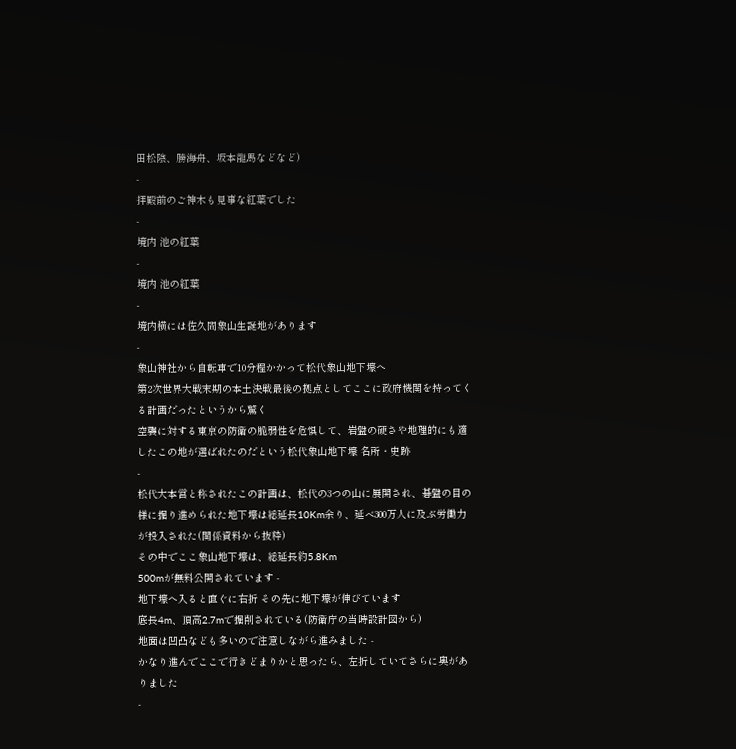田松陰、勝海舟、坂本龍馬などなど)
-
拝殿前のご神木も見事な紅葉でした
-
境内 池の紅葉
-
境内 池の紅葉
-
境内横には佐久間象山生誕地があります
-
象山神社から自転車で10分程かかって松代象山地下壕へ
第2次世界大戦末期の本土決戦最後の拠点としてここに政府機関を持ってくる計画だったというから驚く
空襲に対する東京の防衛の脆弱性を危惧して、岩盤の硬さや地理的にも適したこの地が選ばれたのだという松代象山地下壕 名所・史跡
-
松代大本営と称されたこの計画は、松代の3つの山に展開され、碁盤の目の様に掘り進められた地下壕は総延長10Km余り、延べ300万人に及ぶ労働力が投入された(関係資料から抜粋)
その中でここ象山地下壕は、総延長約5.8Km
500mが無料公開されています -
地下壕へ入ると直ぐに右折 その先に地下壕が伸びています
底長4m、頂高2.7mで掘削されている(防衛庁の当時設計図から)
地面は凹凸なども多いので注意しながら進みました -
かなり進んでここで行きどまりかと思ったら、左折していてさらに奥がありました
-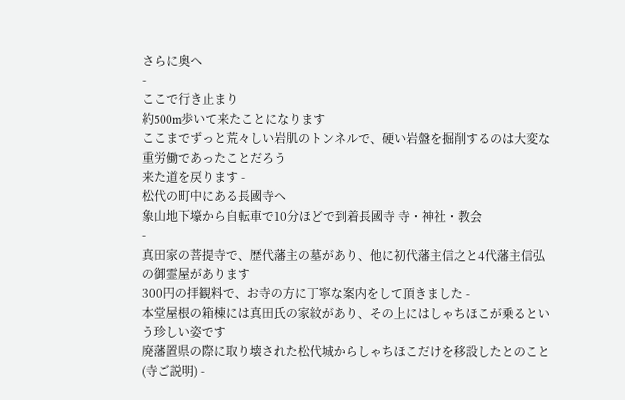さらに奥へ
-
ここで行き止まり
約500m歩いて来たことになります
ここまでずっと荒々しい岩肌のトンネルで、硬い岩盤を掘削するのは大変な重労働であったことだろう
来た道を戻ります -
松代の町中にある長國寺へ
象山地下壕から自転車で10分ほどで到着長國寺 寺・神社・教会
-
真田家の菩提寺で、歴代藩主の墓があり、他に初代藩主信之と4代藩主信弘の御霊屋があります
300円の拝観料で、お寺の方に丁寧な案内をして頂きました -
本堂屋根の箱棟には真田氏の家紋があり、その上にはしゃちほこが乗るという珍しい姿です
廃藩置県の際に取り壊された松代城からしゃちほこだけを移設したとのこと(寺ご説明) -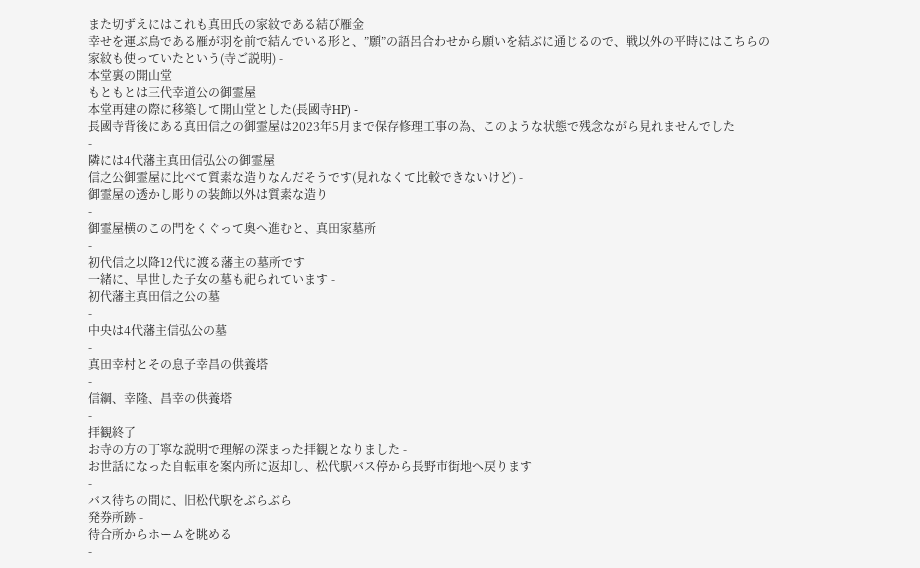また切ずえにはこれも真田氏の家紋である結び雁金
幸せを運ぶ鳥である雁が羽を前で結んでいる形と、”願”の語呂合わせから願いを結ぶに通じるので、戦以外の平時にはこちらの家紋も使っていたという(寺ご説明) -
本堂裏の開山堂
もともとは三代幸道公の御霊屋
本堂再建の際に移築して開山堂とした(長國寺HP) -
長國寺背後にある真田信之の御霊屋は2023年5月まで保存修理工事の為、このような状態で残念ながら見れませんでした
-
隣には4代藩主真田信弘公の御霊屋
信之公御霊屋に比べて質素な造りなんだそうです(見れなくて比較できないけど) -
御霊屋の透かし彫りの装飾以外は質素な造り
-
御霊屋横のこの門をくぐって奥へ進むと、真田家墓所
-
初代信之以降12代に渡る藩主の墓所です
一緒に、早世した子女の墓も祀られています -
初代藩主真田信之公の墓
-
中央は4代藩主信弘公の墓
-
真田幸村とその息子幸昌の供養塔
-
信綱、幸隆、昌幸の供養塔
-
拝観終了
お寺の方の丁寧な説明で理解の深まった拝観となりました -
お世話になった自転車を案内所に返却し、松代駅バス停から長野市街地へ戻ります
-
バス待ちの間に、旧松代駅をぶらぶら
発券所跡 -
待合所からホームを眺める
-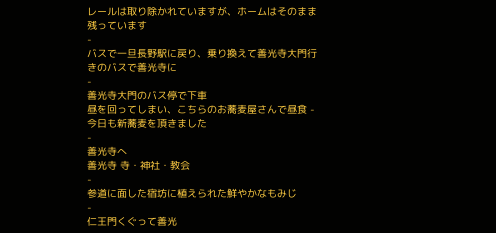レールは取り除かれていますが、ホームはそのまま残っています
-
バスで一旦長野駅に戻り、乗り換えて善光寺大門行きのバスで善光寺に
-
善光寺大門のバス停で下車
昼を回ってしまい、こちらのお蕎麦屋さんで昼食 -
今日も新蕎麦を頂きました
-
善光寺へ
善光寺 寺・神社・教会
-
参道に面した宿坊に植えられた鮮やかなもみじ
-
仁王門くぐって善光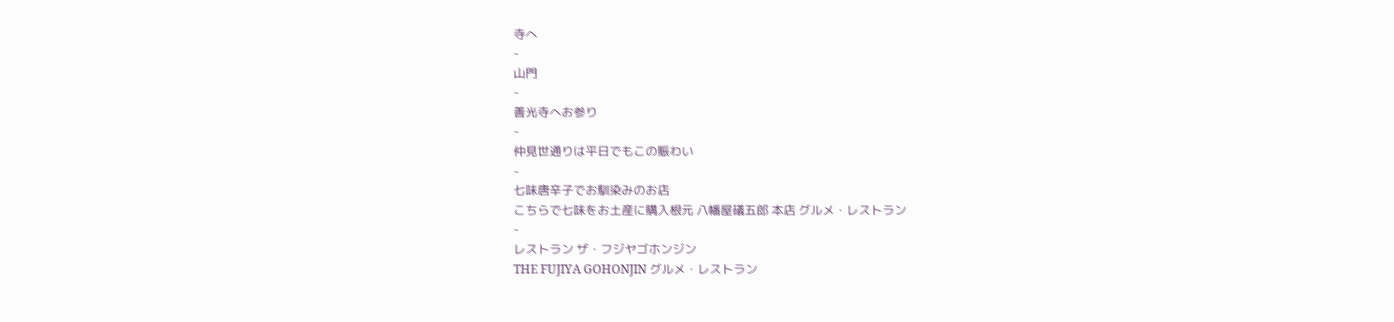寺へ
-
山門
-
善光寺へお参り
-
仲見世通りは平日でもこの賑わい
-
七味唐辛子でお馴染みのお店
こちらで七味をお土産に購入根元 八幡屋礒五郎 本店 グルメ・レストラン
-
レストラン ザ・フジヤゴホンジン
THE FUJIYA GOHONJIN グルメ・レストラン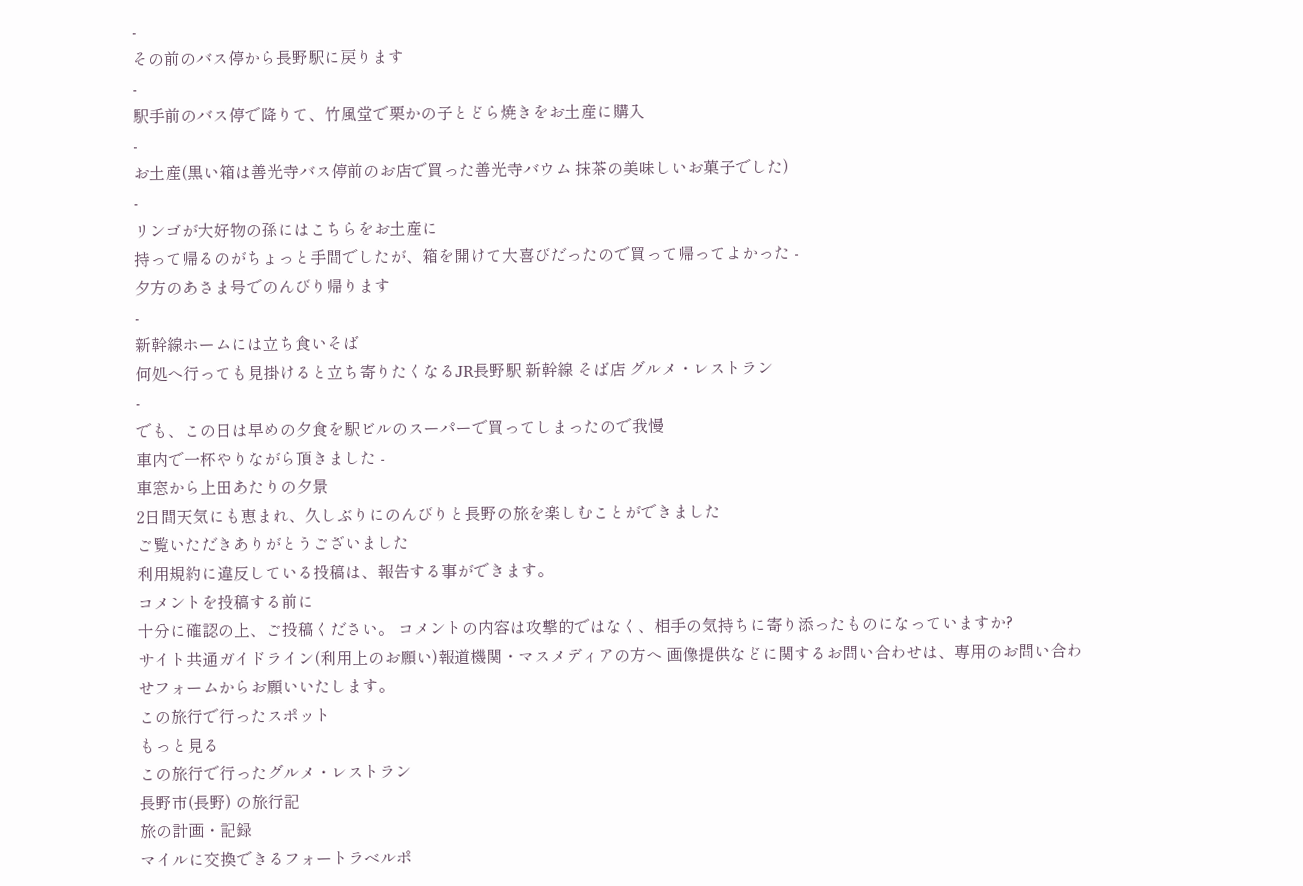-
その前のバス停から長野駅に戻ります
-
駅手前のバス停で降りて、竹風堂で栗かの子とどら焼きをお土産に購入
-
お土産(黒い箱は善光寺バス停前のお店で買った善光寺バウム 抹茶の美味しいお菓子でした)
-
リンゴが大好物の孫にはこちらをお土産に
持って帰るのがちょっと手間でしたが、箱を開けて大喜びだったので買って帰ってよかった -
夕方のあさま号でのんびり帰ります
-
新幹線ホームには立ち食いそば
何処へ行っても見掛けると立ち寄りたくなるJR長野駅 新幹線 そば店 グルメ・レストラン
-
でも、この日は早めの夕食を駅ビルのスーパーで買ってしまったので我慢
車内で一杯やりながら頂きました -
車窓から上田あたりの夕景
2日間天気にも恵まれ、久しぶりにのんびりと長野の旅を楽しむことができました
ご覧いただきありがとうございました
利用規約に違反している投稿は、報告する事ができます。
コメントを投稿する前に
十分に確認の上、ご投稿ください。 コメントの内容は攻撃的ではなく、相手の気持ちに寄り添ったものになっていますか?
サイト共通ガイドライン(利用上のお願い)報道機関・マスメディアの方へ 画像提供などに関するお問い合わせは、専用のお問い合わせフォームからお願いいたします。
この旅行で行ったスポット
もっと見る
この旅行で行ったグルメ・レストラン
長野市(長野) の旅行記
旅の計画・記録
マイルに交換できるフォートラベルポ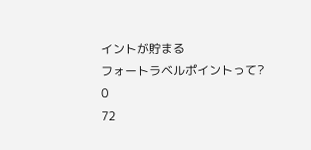イントが貯まる
フォートラベルポイントって?
0
72